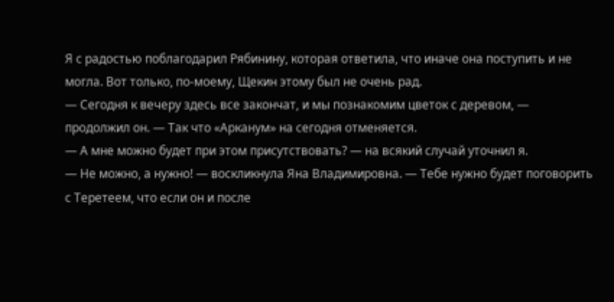Я с радостью поблагодарил Рябинину, которая ответила, что иначе она поступить и не могла. Вот только, по-моему, Щекин этому был не очень рад.
— Сегодня к вечеру здесь все закончат, и мы познакомим цветок с деревом, — продолжил он. — Так что «Арканум» на сегодня отменяется.
— А мне можно будет при этом присутствовать? — на всякий случай уточнил я.
— Не можно, а нужно! — воскликнула Яна Владимировна. — Тебе нужно будет поговорить с Теретеем, что если он и после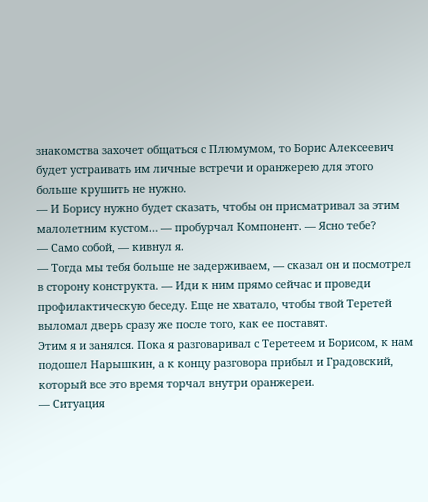знакомства захочет общаться с Плюмумом, то Борис Алексеевич будет устраивать им личные встречи и оранжерею для этого больше крушить не нужно.
— И Борису нужно будет сказать, чтобы он присматривал за этим малолетним кустом… — пробурчал Компонент. — Ясно тебе?
— Само собой, — кивнул я.
— Тогда мы тебя больше не задерживаем, — сказал он и посмотрел в сторону конструкта. — Иди к ним прямо сейчас и проведи профилактическую беседу. Еще не хватало, чтобы твой Теретей выломал дверь сразу же после того, как ее поставят.
Этим я и занялся. Пока я разговаривал с Теретеем и Борисом, к нам подошел Нарышкин, а к концу разговора прибыл и Градовский, который все это время торчал внутри оранжереи.
— Ситуация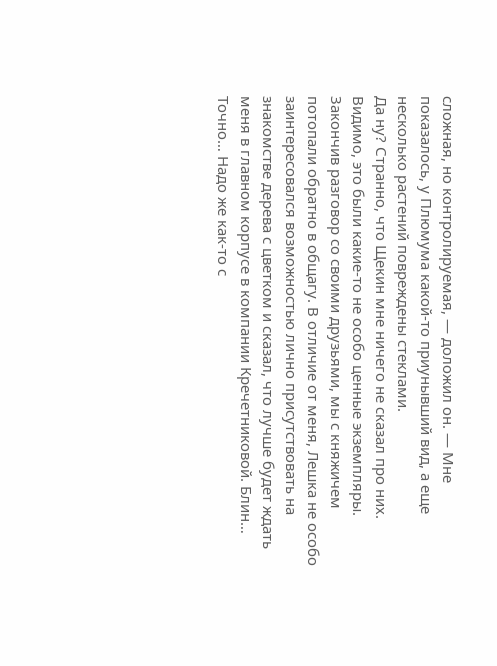сложная, но контролируемая, — доложил он. — Мне показалось, у Плюмума какой-то приунывший вид, а еще несколько растений повреждены стеклами.
Да ну? Странно, что Щекин мне ничего не сказал про них. Видимо, это были какие-то не особо ценные экземпляры.
Закончив разговор со своими друзьями, мы с княжичем потопали обратно в общагу. В отличие от меня, Лешка не особо заинтересовался возможностью лично присутствовать на знакомстве дерева с цветком и сказал, что лучше будет ждать меня в главном корпусе в компании Кречетниковой. Блин… Точно… Надо же как-то с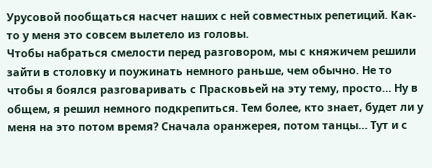Урусовой пообщаться насчет наших с ней совместных репетиций. Как-то у меня это совсем вылетело из головы.
Чтобы набраться смелости перед разговором, мы с княжичем решили зайти в столовку и поужинать немного раньше, чем обычно. Не то чтобы я боялся разговаривать с Прасковьей на эту тему, просто… Ну в общем, я решил немного подкрепиться. Тем более, кто знает, будет ли у меня на это потом время? Сначала оранжерея, потом танцы… Тут и с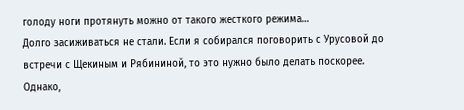голоду ноги протянуть можно от такого жесткого режима…
Долго засиживаться не стали. Если я собирался поговорить с Урусовой до встречи с Щекиным и Рябининой, то это нужно было делать поскорее. Однако,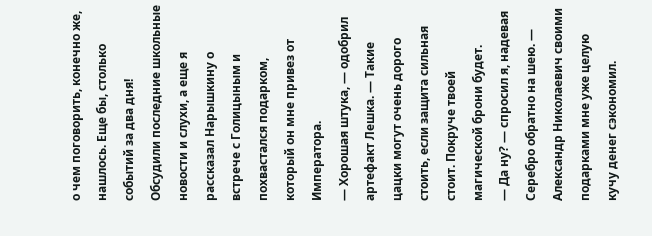о чем поговорить, конечно же, нашлось. Еще бы, столько событий за два дня!
Обсудили последние школьные новости и слухи, а еще я рассказал Нарышкину о встрече с Голицыным и похвастался подарком, который он мне привез от Императора.
— Хорошая штука, — одобрил артефакт Лешка. — Такие цацки могут очень дорого стоить, если защита сильная стоит. Покруче твоей магической брони будет.
— Да ну? — спросил я, надевая Серебро обратно на шею. — Александр Николаевич своими подарками мне уже целую кучу денег сэкономил.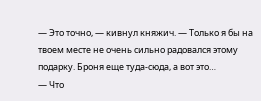— Это точно, — кивнул княжич. — Только я бы на твоем месте не очень сильно радовался этому подарку. Броня еще туда-сюда, а вот это…
— Что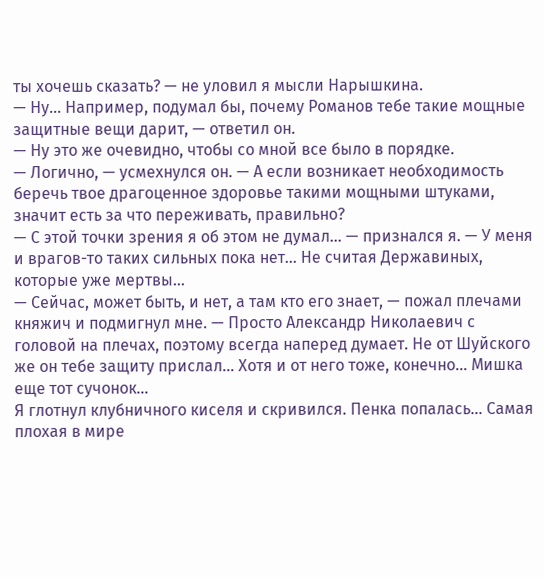ты хочешь сказать? — не уловил я мысли Нарышкина.
— Ну… Например, подумал бы, почему Романов тебе такие мощные защитные вещи дарит, — ответил он.
— Ну это же очевидно, чтобы со мной все было в порядке.
— Логично, — усмехнулся он. — А если возникает необходимость беречь твое драгоценное здоровье такими мощными штуками, значит есть за что переживать, правильно?
— С этой точки зрения я об этом не думал… — признался я. — У меня и врагов-то таких сильных пока нет… Не считая Державиных, которые уже мертвы…
— Сейчас, может быть, и нет, а там кто его знает, — пожал плечами княжич и подмигнул мне. — Просто Александр Николаевич с головой на плечах, поэтому всегда наперед думает. Не от Шуйского же он тебе защиту прислал… Хотя и от него тоже, конечно… Мишка еще тот сучонок…
Я глотнул клубничного киселя и скривился. Пенка попалась… Самая плохая в мире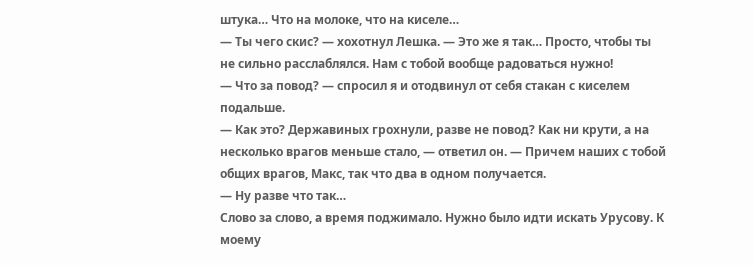штука… Что на молоке, что на киселе…
— Ты чего скис? — хохотнул Лешка. — Это же я так… Просто, чтобы ты не сильно расслаблялся. Нам с тобой вообще радоваться нужно!
— Что за повод? — спросил я и отодвинул от себя стакан с киселем подальше.
— Как это? Державиных грохнули, разве не повод? Как ни крути, а на несколько врагов меньше стало, — ответил он. — Причем наших с тобой общих врагов, Макс, так что два в одном получается.
— Ну разве что так…
Слово за слово, а время поджимало. Нужно было идти искать Урусову. К моему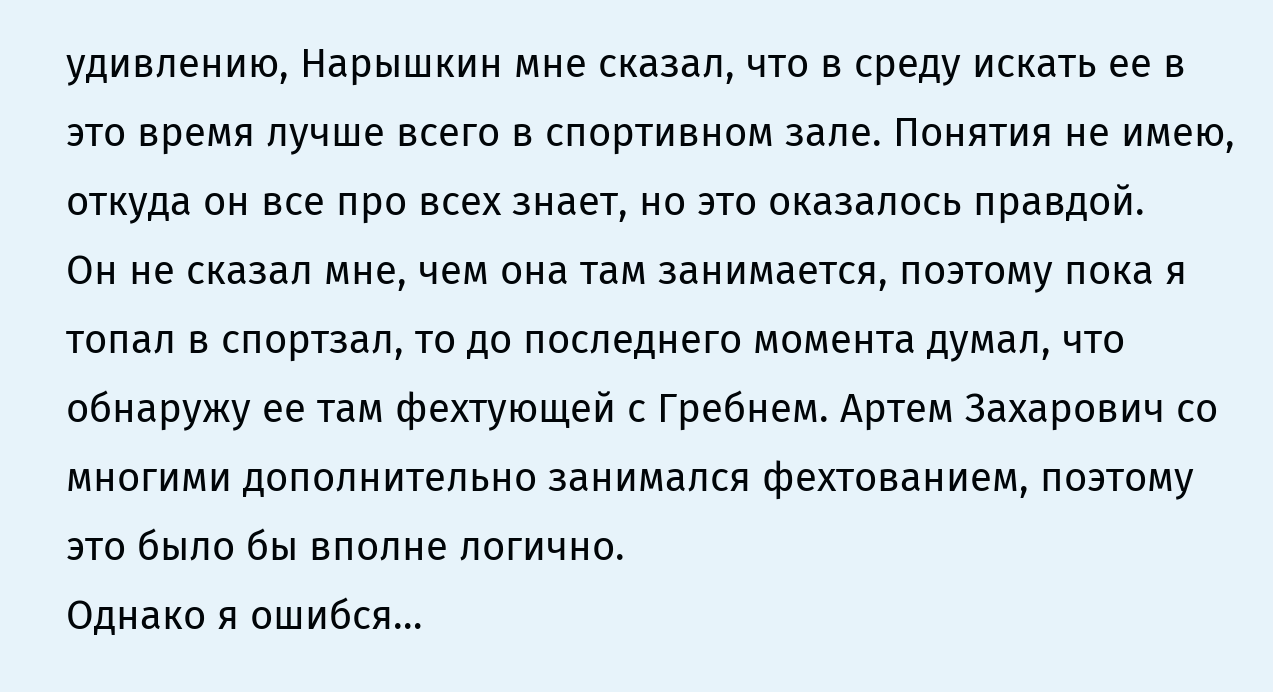удивлению, Нарышкин мне сказал, что в среду искать ее в это время лучше всего в спортивном зале. Понятия не имею, откуда он все про всех знает, но это оказалось правдой.
Он не сказал мне, чем она там занимается, поэтому пока я топал в спортзал, то до последнего момента думал, что обнаружу ее там фехтующей с Гребнем. Артем Захарович со многими дополнительно занимался фехтованием, поэтому это было бы вполне логично.
Однако я ошибся…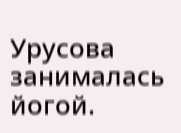Урусова занималась йогой.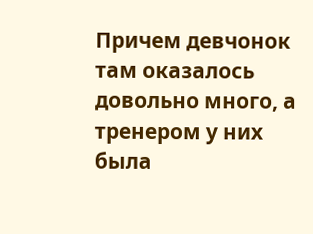Причем девчонок там оказалось довольно много, а тренером у них была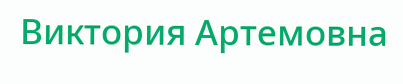Виктория Артемовна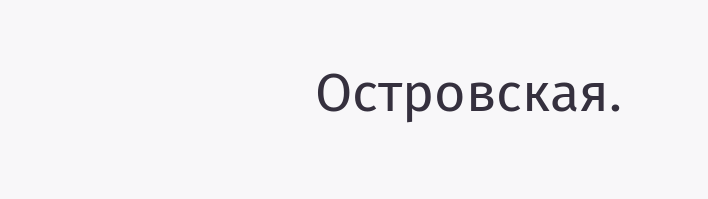Островская.